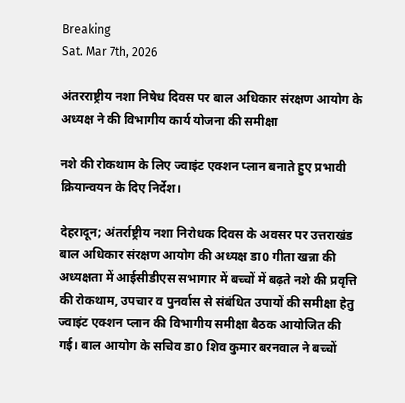Breaking
Sat. Mar 7th, 2026

अंतरराष्ट्रीय नशा निषेध दिवस पर बाल अधिकार संरक्षण आयोग के अध्यक्ष ने की विभागीय कार्य योजना की समीक्षा

नशे की रोकथाम के लिए ज्वाइंट एक्शन प्लान बनाते हुए प्रभावी क्रियान्वयन के दिए निर्देश।

देहरादून; अंतर्राष्ट्रीय नशा निरोधक दिवस के अवसर पर उत्तराखंड बाल अधिकार संरक्षण आयोग की अध्यक्ष डा0 गीता खन्ना की अध्यक्षता में आईसीडीएस सभागार में बच्चों में बढ़ते नशे की प्रवृत्ति की रोकथाम, उपचार व पुनर्वास से संबंधित उपायों की समीक्षा हेतु ज्वाइंट एक्शन प्लान की विभागीय समीक्षा बैठक आयोजित की गई। बाल आयोग के सचिव डा0 शिव कुमार बरनवाल ने बच्चों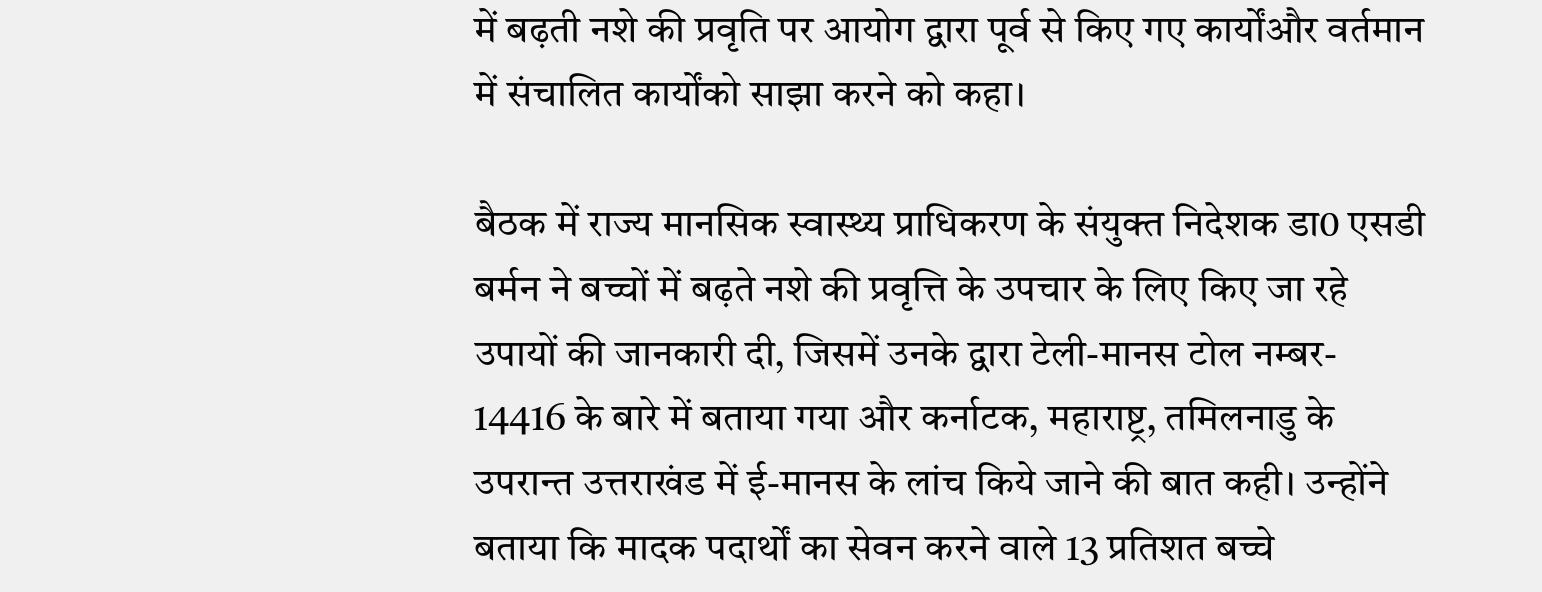में बढ़ती नशे की प्रवृति पर आयोग द्वारा पूर्व से किए गए कार्योंऔर वर्तमान में संचालित कार्योंको साझा करने को कहा।

बैठक में राज्य मानसिक स्वास्थ्य प्राधिकरण के संयुक्त निदेशक डा0 एसडी बर्मन ने बच्चों में बढ़ते नशे की प्रवृत्ति के उपचार के लिए किए जा रहे उपायों की जानकारी दी, जिसमें उनके द्वारा टेली-मानस टोल नम्बर- 14416 के बारे में बताया गया और कर्नाटक, महाराष्ट्र, तमिलनाडु के उपरान्त उत्तराखंड में ई-मानस के लांच किये जाने की बात कही। उन्होंने बताया कि मादक पदार्थों का सेवन करने वाले 13 प्रतिशत बच्चे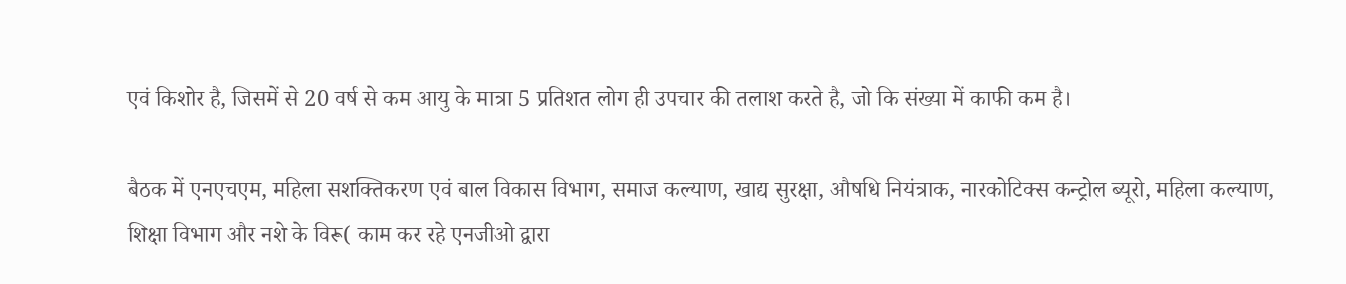एवं किशोर है, जिसमें से 20 वर्ष से कम आयु के मात्रा 5 प्रतिशत लोग ही उपचार की तलाश करते है, जो कि संख्या में काफी कम है।

बैठक में एनएचएम, महिला सशक्तिकरण एवं बाल विकास विभाग, समाज कल्याण, खाद्य सुरक्षा, औषधि नियंत्राक, नारकोटिक्स कन्ट्रोल ब्यूरो, महिला कल्याण, शिक्षा विभाग और नशे के विरू( काम कर रहे एनजीओ द्वारा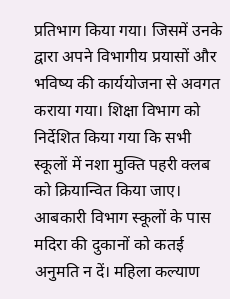प्रतिभाग किया गया। जिसमें उनके द्वारा अपने विभागीय प्रयासों और भविष्य की कार्ययोजना से अवगत कराया गया। शिक्षा विभाग को निर्देशित किया गया कि सभी स्कूलों में नशा मुक्ति पहरी क्लब को क्रियान्वित किया जाए। आबकारी विभाग स्कूलों के पास मदिरा की दुकानों को कतई अनुमति न दें। महिला कल्याण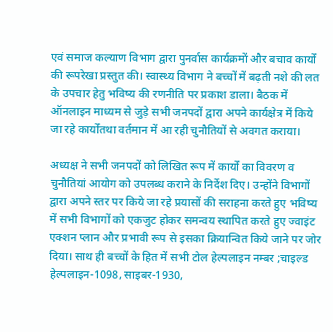एवं समाज कल्याण विभाग द्वारा पुनर्वास कार्यक्रमों और बचाव कार्यों की रूपरेखा प्रस्तुत की। स्वास्थ्य विभाग ने बच्चों में बढ़ती नशे की लत के उपचार हेतु भविष्य की रणनीति पर प्रकाश डाला। बैठक में ऑनलाइन माध्यम से जुड़े सभी जनपदों द्वारा अपने कार्यक्षेत्र में किये जा रहे कार्योंतथा वर्तमान में आ रही चुनौतियों से अवगत कराया।

अध्यक्ष ने सभी जनपदों को लिखित रूप में कार्यों का विवरण व चुनौतियां आयोग को उपलब्ध कराने के निर्देश दिए। उन्होंने विभागों द्वारा अपने स्तर पर किये जा रहे प्रयासों की सराहना करते हुए भविष्य में सभी विभागों को एकजुट होकर समन्वय स्थापित करते हुए ज्वाइंट एक्शन प्लान और प्रभावी रूप से इसका क्रियान्वित किये जाने पर जोर दिया। साथ ही बच्चों के हित में सभी टोल हेल्पलाइन नम्बर ;चाइल्ड हेल्पलाइन-1098, साइबर-1930,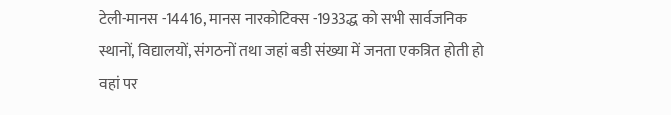टेली-मानस -14416, मानस नारकोटिक्स -1933द्ध को सभी सार्वजनिक स्थानों, विद्यालयों, संगठनों तथा जहां बडी संख्या में जनता एकत्रित होती हो वहां पर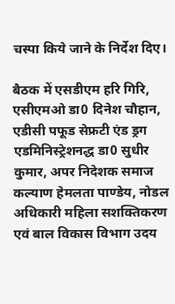चस्पा किये जाने के निर्देश दिए।

बैठक में एसडीएम हरि गिरि, एसीएमओ डा0 दिनेश चौहान, एडीसी पफूड सेफ्रटी एंड ड्रग एडमिनिस्ट्रेशनद्ध डा0 सुधीर कुमार, अपर निदेशक समाज कल्याण हेमलता पाण्डेय, नोडल अधिकारी महिला सशक्तिकरण एवं बाल विकास विभाग उदय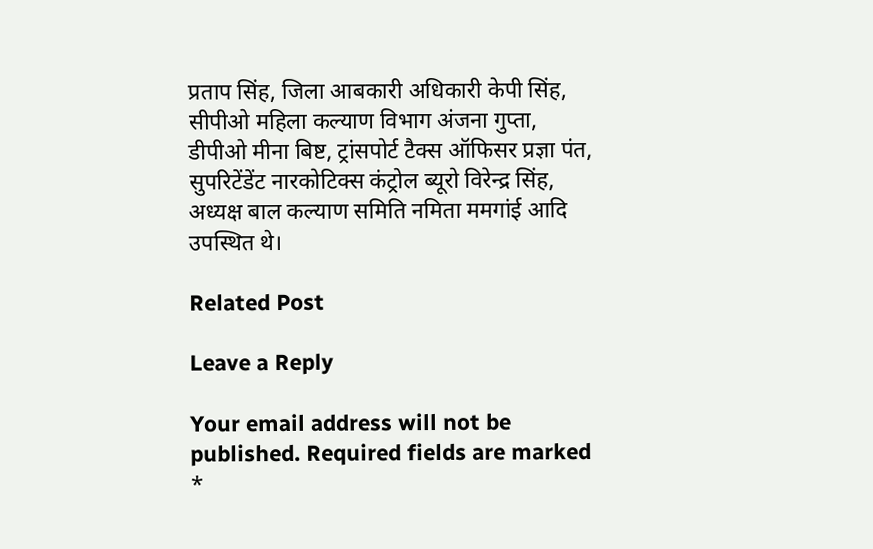प्रताप सिंह, जिला आबकारी अधिकारी केपी सिंह, सीपीओ महिला कल्याण विभाग अंजना गुप्ता, डीपीओ मीना बिष्ट, ट्रांसपोर्ट टैक्स ऑफिसर प्रज्ञा पंत, सुपरिटेंडेंट नारकोटिक्स कंट्रोल ब्यूरो विरेन्द्र सिंह, अध्यक्ष बाल कल्याण समिति नमिता ममगांई आदि उपस्थित थे।

Related Post

Leave a Reply

Your email address will not be published. Required fields are marked *